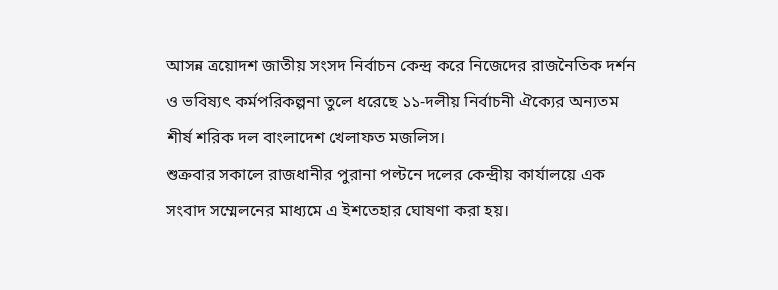আসন্ন ত্রয়োদশ জাতীয় সংসদ নির্বাচন কেন্দ্র করে নিজেদের রাজনৈতিক দর্শন ও ভবিষ্যৎ কর্মপরিকল্পনা তুলে ধরেছে ১১-দলীয় নির্বাচনী ঐক্যের অন্যতম শীর্ষ শরিক দল বাংলাদেশ খেলাফত মজলিস।
শুক্রবার সকালে রাজধানীর পুরানা পল্টনে দলের কেন্দ্রীয় কার্যালয়ে এক সংবাদ সম্মেলনের মাধ্যমে এ ইশতেহার ঘোষণা করা হয়।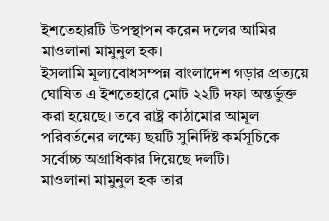ইশতেহারটি উপস্থাপন করেন দলের আমির মাওলানা মামুনুল হক।
ইসলামি মূল্যবোধসম্পন্ন বাংলাদেশ গড়ার প্রত্যয়ে ঘোষিত এ ইশতেহারে মোট ২২টি দফা অন্তর্ভুক্ত করা হয়েছে। তবে রাষ্ট্র কাঠামোর আমূল পরিবর্তনের লক্ষ্যে ছয়টি সুনির্দিষ্ট কর্মসূচিকে সর্বোচ্চ অগ্রাধিকার দিয়েছে দলটি।
মাওলানা মামুনুল হক তার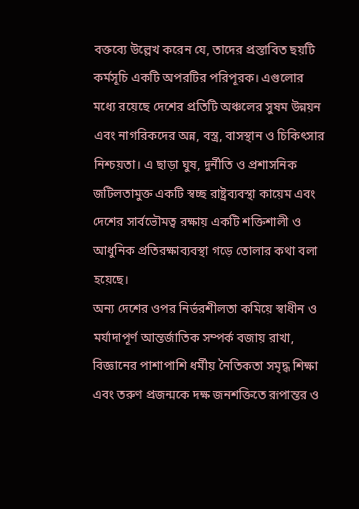বক্তব্যে উল্লেখ করেন যে, তাদের প্রস্তাবিত ছয়টি কর্মসূচি একটি অপরটির পরিপূরক। এগুলোর মধ্যে রয়েছে দেশের প্রতিটি অঞ্চলের সুষম উন্নয়ন এবং নাগরিকদের অন্ন, বস্ত্র, বাসস্থান ও চিকিৎসার নিশ্চয়তা। এ ছাড়া ঘুষ, দুর্নীতি ও প্রশাসনিক জটিলতামুক্ত একটি স্বচ্ছ রাষ্ট্রব্যবস্থা কায়েম এবং দেশের সার্বভৌমত্ব রক্ষায় একটি শক্তিশালী ও আধুনিক প্রতিরক্ষাব্যবস্থা গড়ে তোলার কথা বলা হয়েছে।
অন্য দেশের ওপর নির্ভরশীলতা কমিয়ে স্বাধীন ও মর্যাদাপূর্ণ আন্তর্জাতিক সম্পর্ক বজায় রাখা, বিজ্ঞানের পাশাপাশি ধর্মীয় নৈতিকতা সমৃদ্ধ শিক্ষা এবং তরুণ প্রজন্মকে দক্ষ জনশক্তিতে রূপান্তর ও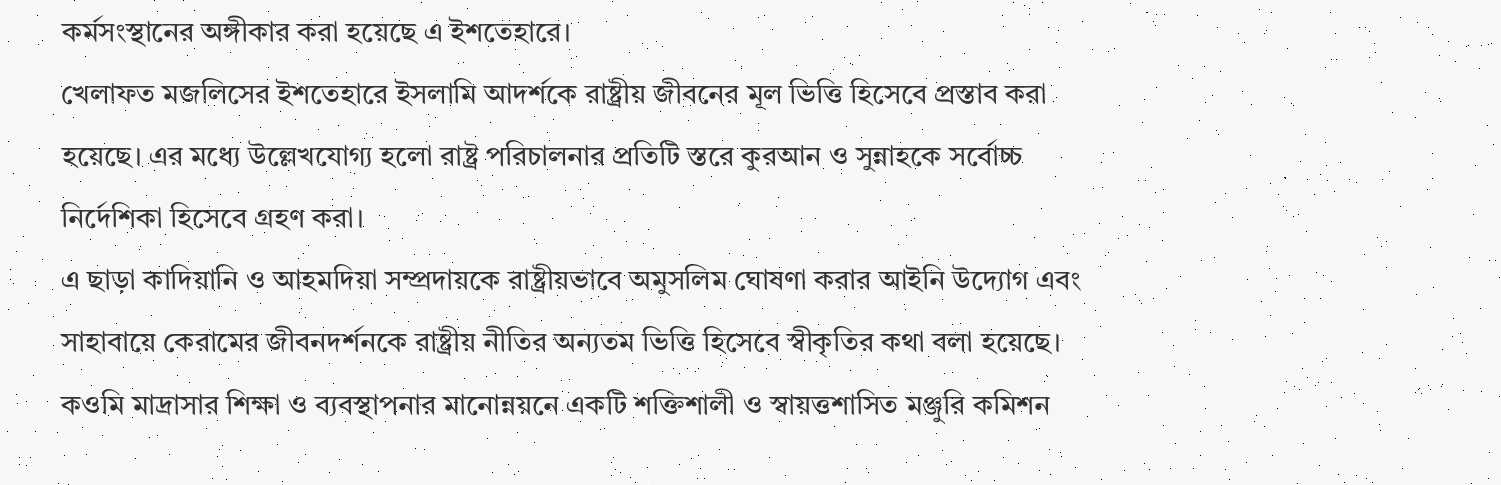কর্মসংস্থানের অঙ্গীকার করা হয়েছে এ ইশতেহারে।
খেলাফত মজলিসের ইশতেহারে ইসলামি আদর্শকে রাষ্ট্রীয় জীবনের মূল ভিত্তি হিসেবে প্রস্তাব করা হয়েছে। এর মধ্যে উল্লেখযোগ্য হলো রাষ্ট্র পরিচালনার প্রতিটি স্তরে কুরআন ও সুন্নাহকে সর্বোচ্চ নির্দেশিকা হিসেবে গ্রহণ করা।
এ ছাড়া কাদিয়ানি ও আহমদিয়া সম্প্রদায়কে রাষ্ট্রীয়ভাবে অমুসলিম ঘোষণা করার আইনি উদ্যোগ এবং সাহাবায়ে কেরামের জীবনদর্শনকে রাষ্ট্রীয় নীতির অন্যতম ভিত্তি হিসেবে স্বীকৃতির কথা বলা হয়েছে। কওমি মাদ্রাসার শিক্ষা ও ব্যবস্থাপনার মানোন্নয়নে একটি শক্তিশালী ও স্বায়ত্তশাসিত মঞ্জুরি কমিশন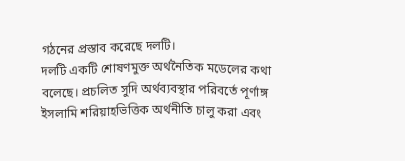গঠনের প্রস্তাব করেছে দলটি।
দলটি একটি শোষণমুক্ত অর্থনৈতিক মডেলের কথা বলেছে। প্রচলিত সুদি অর্থব্যবস্থার পরিবর্তে পূর্ণাঙ্গ ইসলামি শরিয়াহভিত্তিক অর্থনীতি চালু করা এবং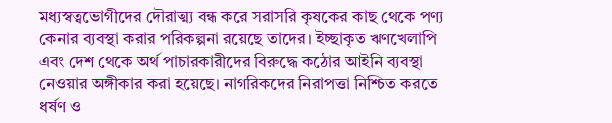মধ্যস্বত্বভোগীদের দৌরাত্ম্য বন্ধ করে সরাসরি কৃষকের কাছ থেকে পণ্য কেনার ব্যবস্থা করার পরিকল্পনা রয়েছে তাদের। ইচ্ছাকৃত ঋণখেলাপি এবং দেশ থেকে অর্থ পাচারকারীদের বিরুদ্ধে কঠোর আইনি ব্যবস্থা নেওয়ার অঙ্গীকার করা হয়েছে। নাগরিকদের নিরাপত্তা নিশ্চিত করতে ধর্ষণ ও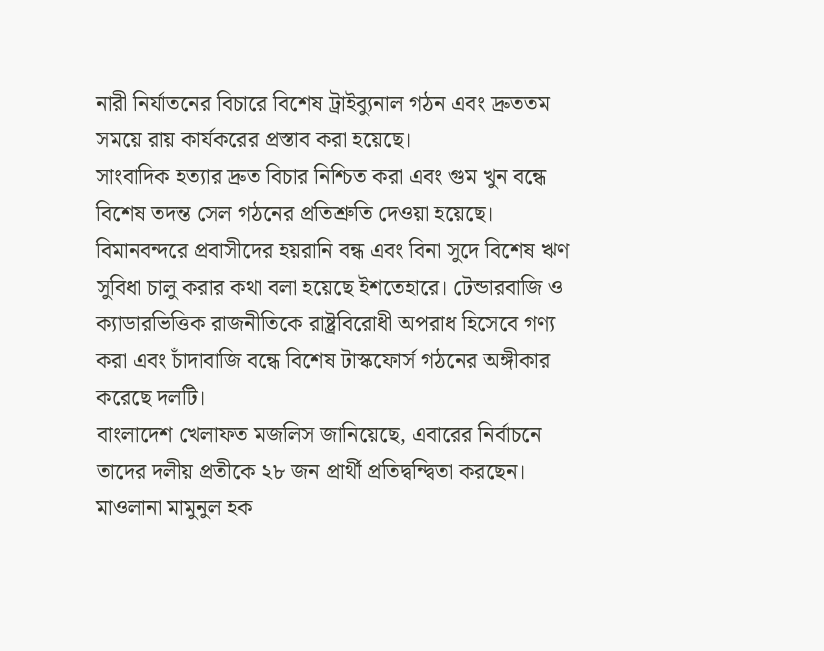নারী নির্যাতনের বিচারে বিশেষ ট্রাইব্যুনাল গঠন এবং দ্রুততম সময়ে রায় কার্যকরের প্রস্তাব করা হয়েছে।
সাংবাদিক হত্যার দ্রুত বিচার নিশ্চিত করা এবং গুম খুন বন্ধে বিশেষ তদন্ত সেল গঠনের প্রতিশ্রুতি দেওয়া হয়েছে। বিমানবন্দরে প্রবাসীদের হয়রানি বন্ধ এবং বিনা সুদে বিশেষ ঋণ সুবিধা চালু করার কথা বলা হয়েছে ইশতেহারে। টেন্ডারবাজি ও ক্যাডারভিত্তিক রাজনীতিকে রাষ্ট্রবিরোধী অপরাধ হিসেবে গণ্য করা এবং চাঁদাবাজি বন্ধে বিশেষ টাস্কফোর্স গঠনের অঙ্গীকার করেছে দলটি।
বাংলাদেশ খেলাফত মজলিস জানিয়েছে, এবারের নির্বাচনে তাদের দলীয় প্রতীকে ২৮ জন প্রার্থী প্রতিদ্বন্দ্বিতা করছেন।
মাওলানা মামুনুল হক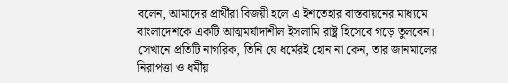বলেন, আমাদের প্রার্থীরা বিজয়ী হলে এ ইশতেহার বাস্তবায়নের মাধ্যমে বাংলাদেশকে একটি আত্মমর্যাদাশীল ইসলামি রাষ্ট্র হিসেবে গড়ে তুলবেন। সেখানে প্রতিটি নাগরিক, তিনি যে ধর্মেরই হোন না কেন, তার জানমালের নিরাপত্তা ও ধর্মীয়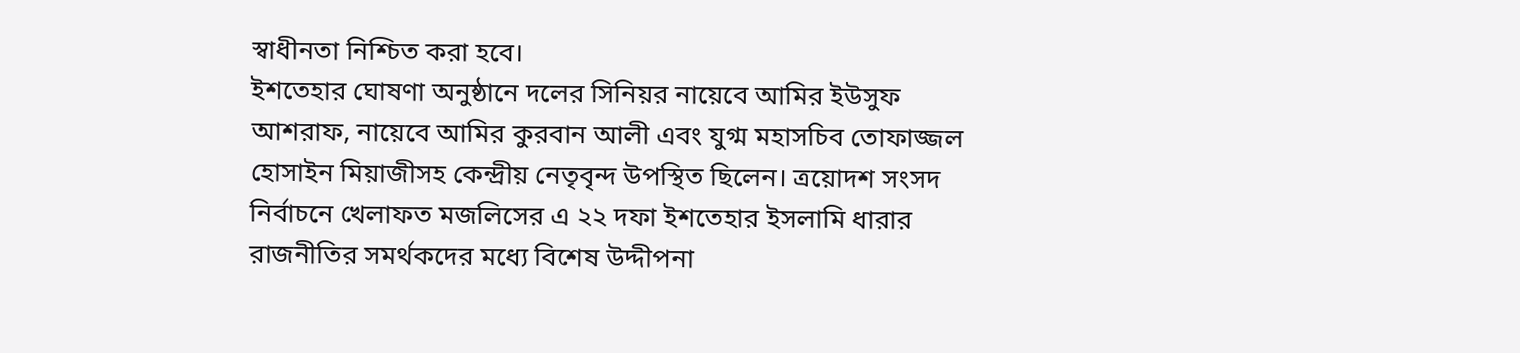স্বাধীনতা নিশ্চিত করা হবে।
ইশতেহার ঘোষণা অনুষ্ঠানে দলের সিনিয়র নায়েবে আমির ইউসুফ আশরাফ, নায়েবে আমির কুরবান আলী এবং যুগ্ম মহাসচিব তোফাজ্জল হোসাইন মিয়াজীসহ কেন্দ্রীয় নেতৃবৃন্দ উপস্থিত ছিলেন। ত্রয়োদশ সংসদ নির্বাচনে খেলাফত মজলিসের এ ২২ দফা ইশতেহার ইসলামি ধারার রাজনীতির সমর্থকদের মধ্যে বিশেষ উদ্দীপনা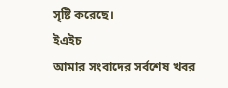সৃষ্টি করেছে।
ইএইচ
আমার সংবাদের সর্বশেষ খবর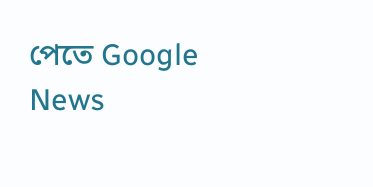পেতে Google News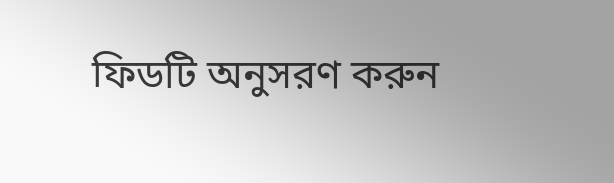ফিডটি অনুসরণ করুন